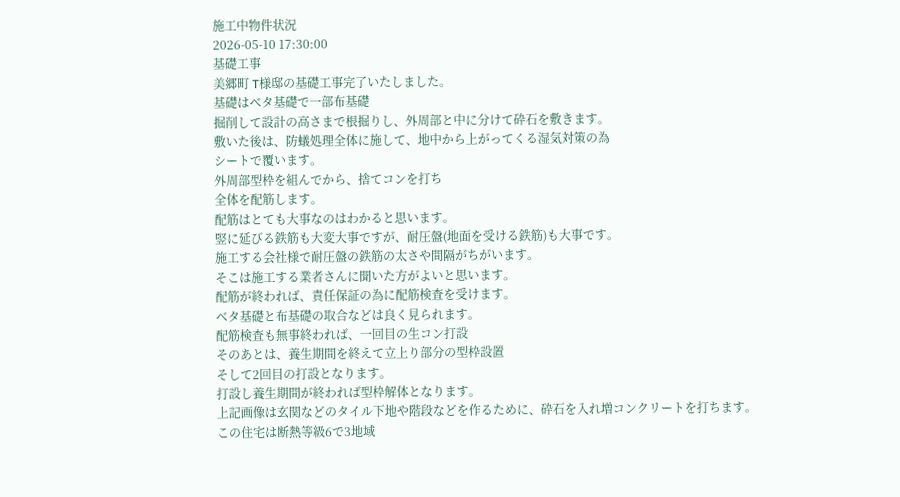施工中物件状況
2026-05-10 17:30:00
基礎工事
美郷町 T様邸の基礎工事完了いたしました。
基礎はベタ基礎で一部布基礎
掘削して設計の高さまで根掘りし、外周部と中に分けて砕石を敷きます。
敷いた後は、防蟻処理全体に施して、地中から上がってくる湿気対策の為
シートで覆います。
外周部型枠を組んでから、捨てコンを打ち
全体を配筋します。
配筋はとても大事なのはわかると思います。
竪に延びる鉄筋も大変大事ですが、耐圧盤(地面を受ける鉄筋)も大事です。
施工する会社様で耐圧盤の鉄筋の太さや間隔がちがいます。
そこは施工する業者さんに聞いた方がよいと思います。
配筋が終われば、責任保証の為に配筋検査を受けます。
ベタ基礎と布基礎の取合などは良く見られます。
配筋検査も無事終われば、一回目の生コン打設
そのあとは、養生期間を終えて立上り部分の型枠設置
そして2回目の打設となります。
打設し養生期間が終われば型枠解体となります。
上記画像は玄関などのタイル下地や階段などを作るために、砕石を入れ増コンクリートを打ちます。
この住宅は断熱等級6で3地域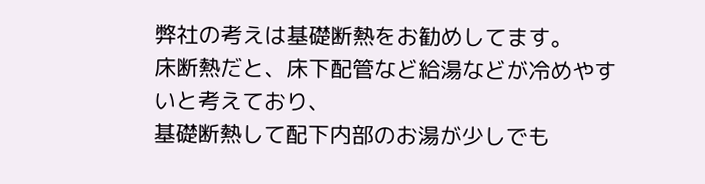弊社の考えは基礎断熱をお勧めしてます。
床断熱だと、床下配管など給湯などが冷めやすいと考えており、
基礎断熱して配下内部のお湯が少しでも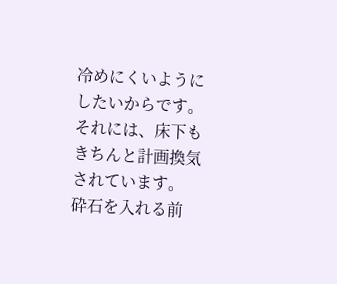冷めにくいようにしたいからです。
それには、床下もきちんと計画換気されています。
砕石を入れる前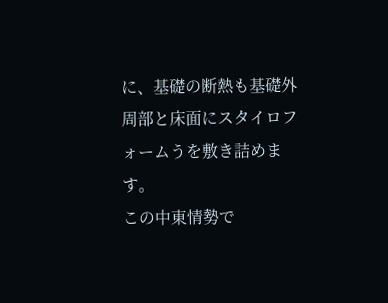に、基礎の断熱も基礎外周部と床面にスタイロフォームうを敷き詰めます。
この中東情勢で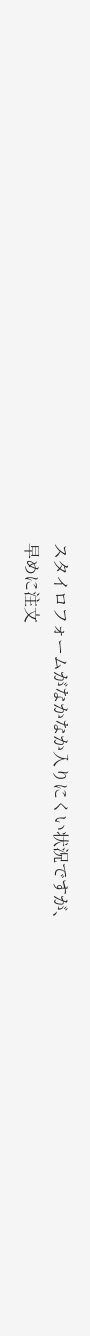スタイロフォームがなかなか入りにくい状況ですが、
早めに注文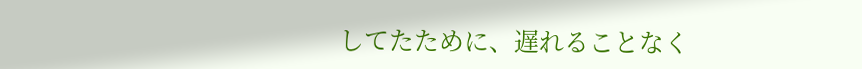してたために、遅れることなく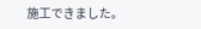施工できました。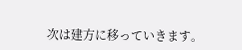次は建方に移っていきます。